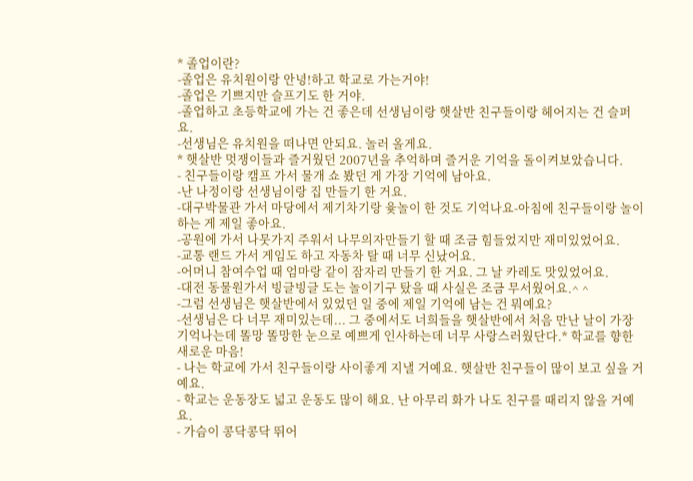* 졸업이란?
-졸업은 유치원이랑 안녕!하고 학교로 가는거야!
-졸업은 기쁘지만 슬프기도 한 거야.
-졸업하고 초등학교에 가는 건 좋은데 선생님이랑 햇살반 친구들이랑 헤어지는 건 슬퍼요.
-선생님은 유치원을 떠나면 안되요. 놀러 올게요.
* 햇살반 멋쟁이들과 즐거웠던 2007년을 추억하며 즐거운 기억을 돌이켜보았습니다.
- 친구들이랑 캠프 가서 물개 쇼 봤던 게 가장 기억에 남아요.
-난 나정이랑 선생님이랑 집 만들기 한 거요.
-대구박물관 가서 마당에서 제기차기랑 윷놀이 한 것도 기억나요-아침에 친구들이랑 놀이하는 게 제일 좋아요.
-공원에 가서 나뭇가지 주워서 나무의자만들기 할 때 조금 힘들었지만 재미있었어요.
-교통 랜드 가서 게임도 하고 자동차 탈 때 너무 신났어요.
-어머니 참여수업 때 엄마랑 같이 잠자리 만들기 한 거요. 그 날 카레도 맛있었어요.
-대전 동물원가서 빙글빙글 도는 놀이기구 탔을 때 사실은 조금 무서웠어요.^ ^
-그럼 선생님은 햇살반에서 있었던 일 중에 제일 기억에 남는 건 뭐예요?
-선생님은 다 너무 재미있는데... 그 중에서도 너희들을 햇살반에서 처음 만난 날이 가장 기억나는데 똘망 똘망한 눈으로 예쁘게 인사하는데 너무 사랑스러웠단다.* 학교를 향한 새로운 마음!
- 나는 학교에 가서 친구들이랑 사이좋게 지낼 거예요. 햇살반 친구들이 많이 보고 싶을 거예요.
- 학교는 운동장도 넓고 운동도 많이 해요. 난 아무리 화가 나도 친구를 때리지 않을 거예요.
- 가슴이 콩닥콩닥 뛰어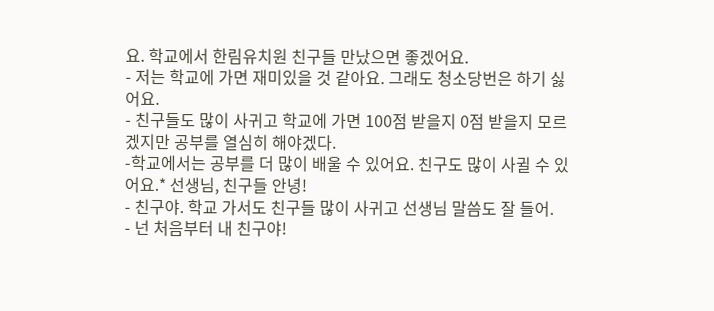요. 학교에서 한림유치원 친구들 만났으면 좋겠어요.
- 저는 학교에 가면 재미있을 것 같아요. 그래도 청소당번은 하기 싫어요.
- 친구들도 많이 사귀고 학교에 가면 100점 받을지 0점 받을지 모르겠지만 공부를 열심히 해야겠다.
-학교에서는 공부를 더 많이 배울 수 있어요. 친구도 많이 사귈 수 있어요.* 선생님, 친구들 안녕!
- 친구야. 학교 가서도 친구들 많이 사귀고 선생님 말씀도 잘 들어.
- 넌 처음부터 내 친구야!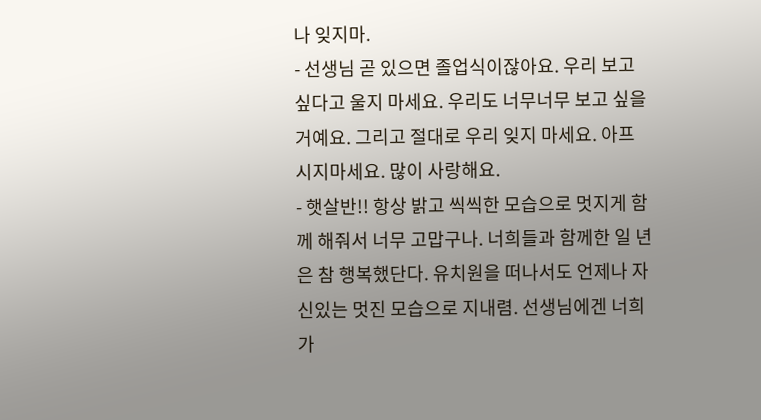나 잊지마.
- 선생님 곧 있으면 졸업식이잖아요. 우리 보고싶다고 울지 마세요. 우리도 너무너무 보고 싶을 거예요. 그리고 절대로 우리 잊지 마세요. 아프시지마세요. 많이 사랑해요.
- 햇살반!! 항상 밝고 씩씩한 모습으로 멋지게 함께 해줘서 너무 고맙구나. 너희들과 함께한 일 년은 참 행복했단다. 유치원을 떠나서도 언제나 자신있는 멋진 모습으로 지내렴. 선생님에겐 너희가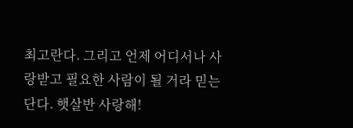최고란다. 그리고 언제 어디서나 사랑받고 필요한 사람이 될 거라 믿는단다. 햇살반 사랑해!